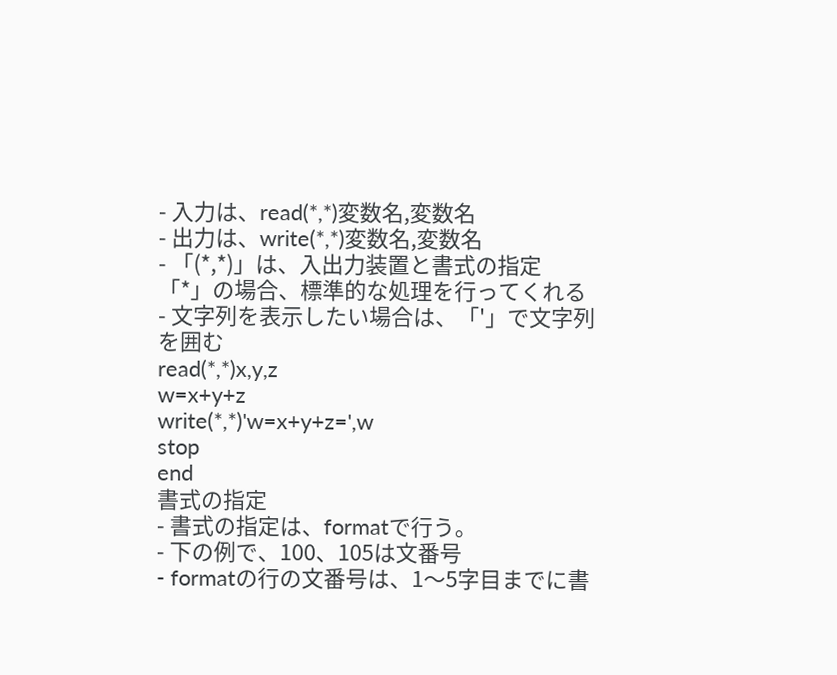- 入力は、read(*,*)変数名,変数名
- 出力は、write(*,*)変数名,変数名
- 「(*,*)」は、入出力装置と書式の指定
「*」の場合、標準的な処理を行ってくれる
- 文字列を表示したい場合は、「'」で文字列を囲む
read(*,*)x,y,z
w=x+y+z
write(*,*)'w=x+y+z=',w
stop
end
書式の指定
- 書式の指定は、formatで行う。
- 下の例で、100、105は文番号
- formatの行の文番号は、1〜5字目までに書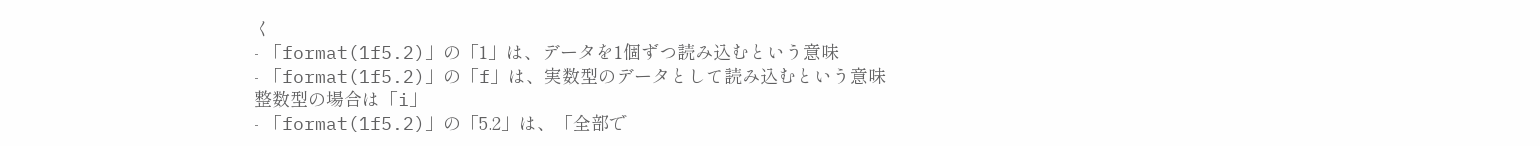く
- 「format(1f5.2)」の「1」は、データを1個ずつ読み込むという意味
- 「format(1f5.2)」の「f」は、実数型のデータとして読み込むという意味
整数型の場合は「i」
- 「format(1f5.2)」の「5.2」は、「全部で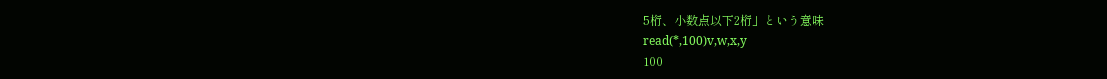5桁、小数点以下2桁」という意味
read(*,100)v,w,x,y
100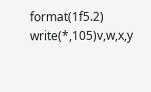format(1f5.2)
write(*,105)v,w,x,y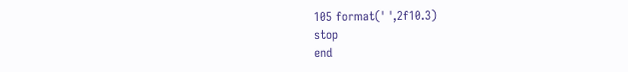105 format(' ',2f10.3)
stop
end